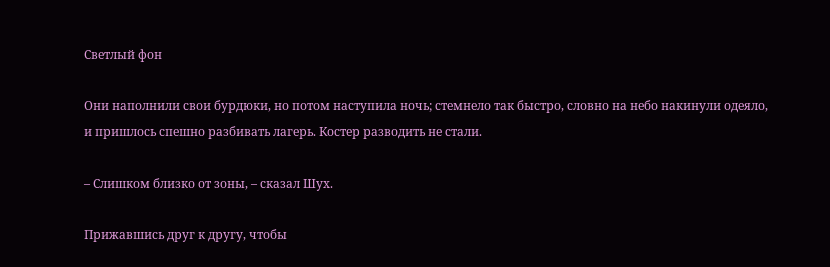Светлый фон

Они наполнили свои бурдюки, но потом наступила ночь; стемнело так быстро, словно на небо накинули одеяло, и пришлось спешно разбивать лагерь. Костер разводить не стали.

– Слишком близко от зоны, – сказал Шух.

Прижавшись друг к другу, чтобы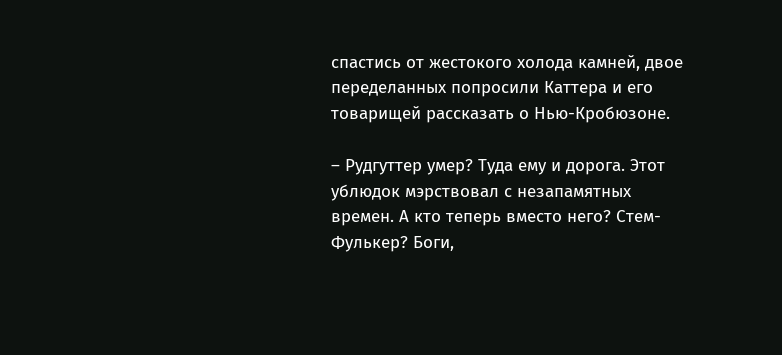спастись от жестокого холода камней, двое переделанных попросили Каттера и его товарищей рассказать о Нью-Кробюзоне.

– Рудгуттер умер? Туда ему и дорога. Этот ублюдок мэрствовал с незапамятных времен. А кто теперь вместо него? Стем-Фулькер? Боги,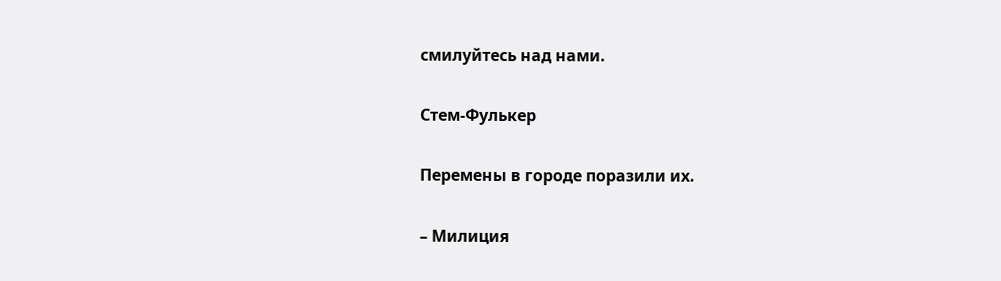смилуйтесь над нами.

Стем-Фулькер

Перемены в городе поразили их.

– Милиция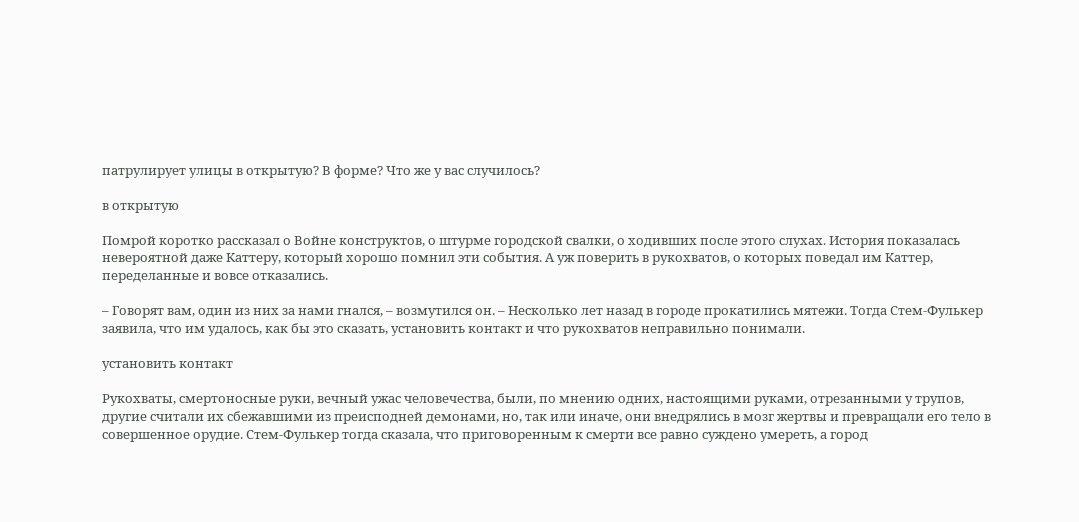патрулирует улицы в открытую? В форме? Что же у вас случилось?

в открытую

Помрой коротко рассказал о Войне конструктов, о штурме городской свалки, о ходивших после этого слухах. История показалась невероятной даже Каттеру, который хорошо помнил эти события. А уж поверить в рукохватов, о которых поведал им Каттер, переделанные и вовсе отказались.

– Говорят вам, один из них за нами гнался, – возмутился он. – Несколько лет назад в городе прокатились мятежи. Тогда Стем-Фулькер заявила, что им удалось, как бы это сказать, установить контакт и что рукохватов неправильно понимали.

установить контакт

Рукохваты, смертоносные руки, вечный ужас человечества, были, по мнению одних, настоящими руками, отрезанными у трупов, другие считали их сбежавшими из преисподней демонами, но, так или иначе, они внедрялись в мозг жертвы и превращали его тело в совершенное орудие. Стем-Фулькер тогда сказала, что приговоренным к смерти все равно суждено умереть, а город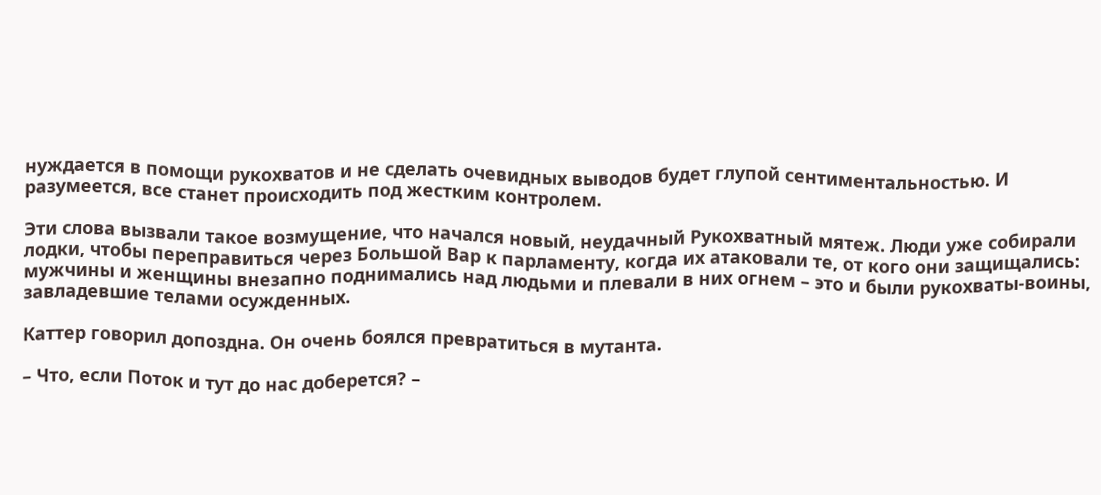нуждается в помощи рукохватов и не сделать очевидных выводов будет глупой сентиментальностью. И разумеется, все станет происходить под жестким контролем.

Эти слова вызвали такое возмущение, что начался новый, неудачный Рукохватный мятеж. Люди уже собирали лодки, чтобы переправиться через Большой Вар к парламенту, когда их атаковали те, от кого они защищались: мужчины и женщины внезапно поднимались над людьми и плевали в них огнем – это и были рукохваты-воины, завладевшие телами осужденных.

Каттер говорил допоздна. Он очень боялся превратиться в мутанта.

– Что, если Поток и тут до нас доберется? –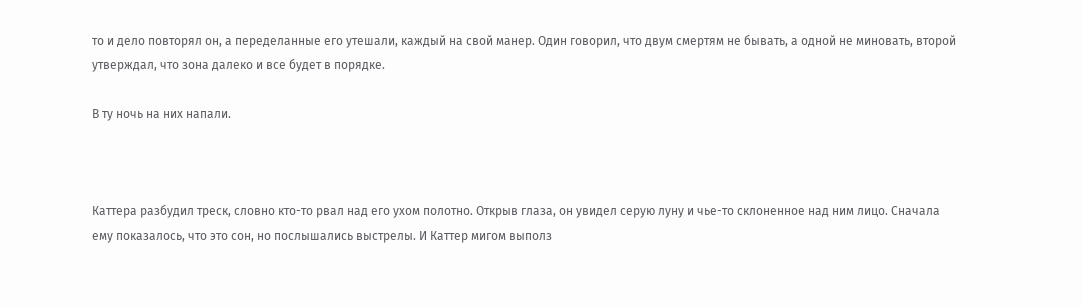то и дело повторял он, а переделанные его утешали, каждый на свой манер. Один говорил, что двум смертям не бывать, а одной не миновать, второй утверждал, что зона далеко и все будет в порядке.

В ту ночь на них напали.



Каттера разбудил треск, словно кто-то рвал над его ухом полотно. Открыв глаза, он увидел серую луну и чье-то склоненное над ним лицо. Сначала ему показалось, что это сон, но послышались выстрелы. И Каттер мигом выполз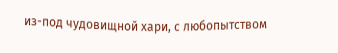из-под чудовищной хари, с любопытством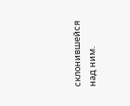склонившейся над ним.